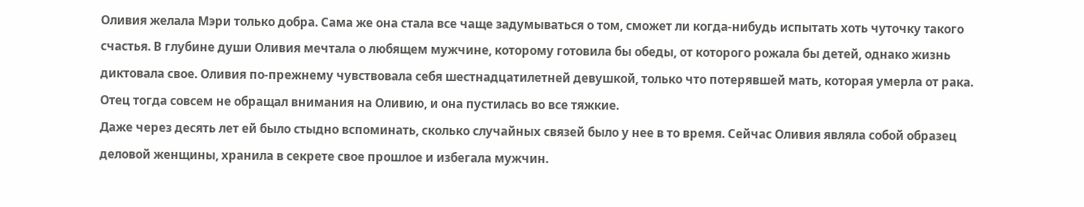Оливия желала Мэри только добра. Сама же она стала все чаще задумываться о том, сможет ли когда-нибудь испытать хоть чуточку такого счастья. В глубине души Оливия мечтала о любящем мужчине, которому готовила бы обеды, от которого рожала бы детей, однако жизнь диктовала свое. Оливия по-прежнему чувствовала себя шестнадцатилетней девушкой, только что потерявшей мать, которая умерла от рака. Отец тогда совсем не обращал внимания на Оливию, и она пустилась во все тяжкие.
Даже через десять лет ей было стыдно вспоминать, сколько случайных связей было у нее в то время. Сейчас Оливия являла собой образец деловой женщины, хранила в секрете свое прошлое и избегала мужчин.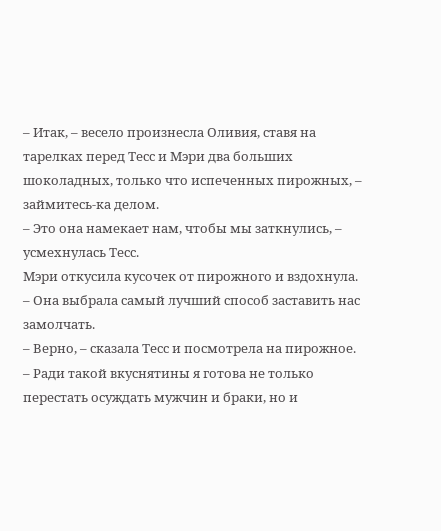– Итак, – весело произнесла Оливия, ставя на тарелках перед Тесс и Мэри два больших шоколадных, только что испеченных пирожных, – займитесь-ка делом.
– Это она намекает нам, чтобы мы заткнулись, – усмехнулась Тесс.
Мэри откусила кусочек от пирожного и вздохнула.
– Она выбрала самый лучший способ заставить нас замолчать.
– Верно, – сказала Тесс и посмотрела на пирожное. – Ради такой вкуснятины я готова не только перестать осуждать мужчин и браки, но и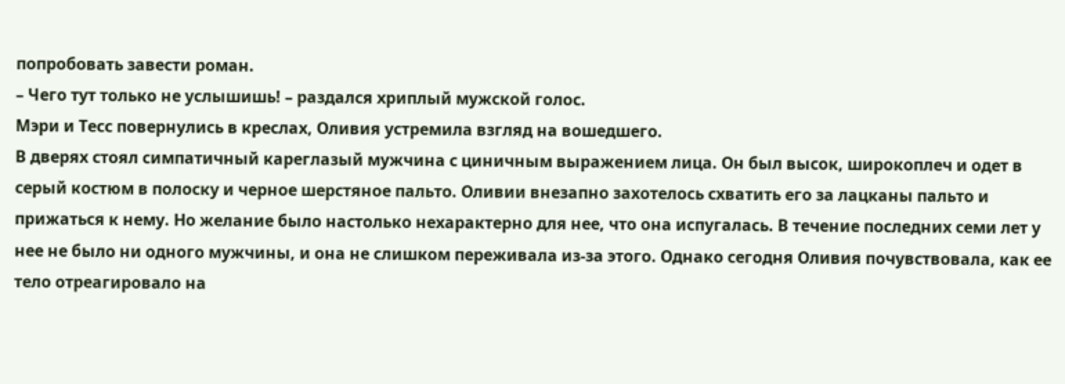попробовать завести роман.
– Чего тут только не услышишь! – раздался хриплый мужской голос.
Мэри и Тесс повернулись в креслах, Оливия устремила взгляд на вошедшего.
В дверях стоял симпатичный кареглазый мужчина с циничным выражением лица. Он был высок, широкоплеч и одет в серый костюм в полоску и черное шерстяное пальто. Оливии внезапно захотелось схватить его за лацканы пальто и прижаться к нему. Но желание было настолько нехарактерно для нее, что она испугалась. В течение последних семи лет у нее не было ни одного мужчины, и она не слишком переживала из-за этого. Однако сегодня Оливия почувствовала, как ее тело отреагировало на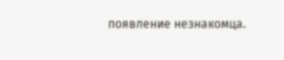появление незнакомца.